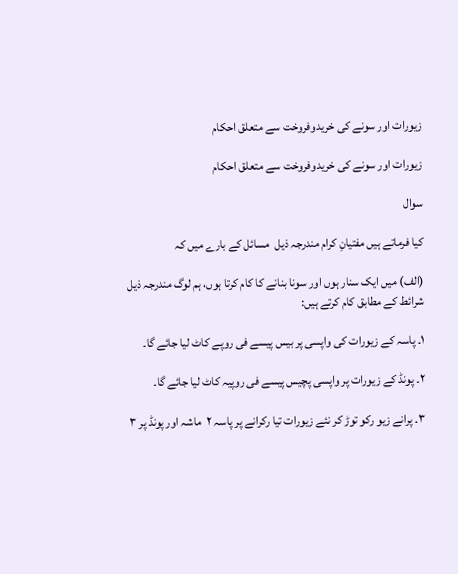زیورات اور سونے کی خریدوفروخت سے متعلق احکام

زیورات اور سونے کی خریدوفروخت سے متعلق احکام

سوال

کیا فرماتے ہیں مفتیانِ کرام مندرجہ ذیل  مسائل کے بارے میں کہ

(الف) میں ایک سنار ہوں اور سونا بنانے کا کام کرتا ہوں، ہم لوگ مندرجہ ذیل شرائط کے مطابق کام کرتے ہیں:

۱۔ پاسہ کے زیورات کی واپسی پر بیس پیسے فی روپے کاٹ لیا جائے گا۔

۲۔ پونڈ کے زیورات پر واپسی پچیس پیسے فی روپیہ کاٹ لیا جائے گا۔

۳۔ پرانے زیو رکو توڑ کر نئے زیورات تیا رکرانے پر پاسہ ۲  ماشہ اور پونڈ پر ۳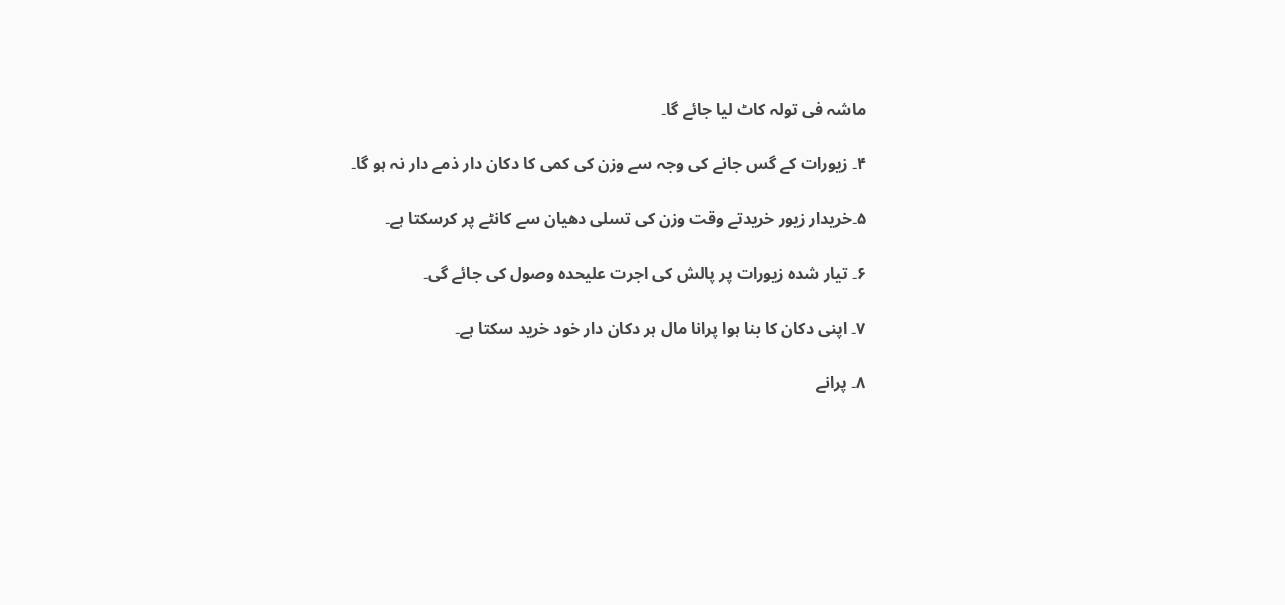ماشہ فی تولہ کاٹ لیا جائے گا۔

۴۔ زیورات کے گس جانے کی وجہ سے وزن کی کمی کا دکان دار ذمے دار نہ ہو گا۔

۵۔خریدار زیور خریدتے وقت وزن کی تسلی دھیان سے کانٹے پر کرسکتا ہے۔

۶۔ تیار شدہ زیورات پر پالش کی اجرت علیحدہ وصول کی جائے گی۔

۷۔ اپنی دکان کا بنا ہوا پرانا مال ہر دکان دار خود خرید سکتا ہے۔

۸۔ پرانے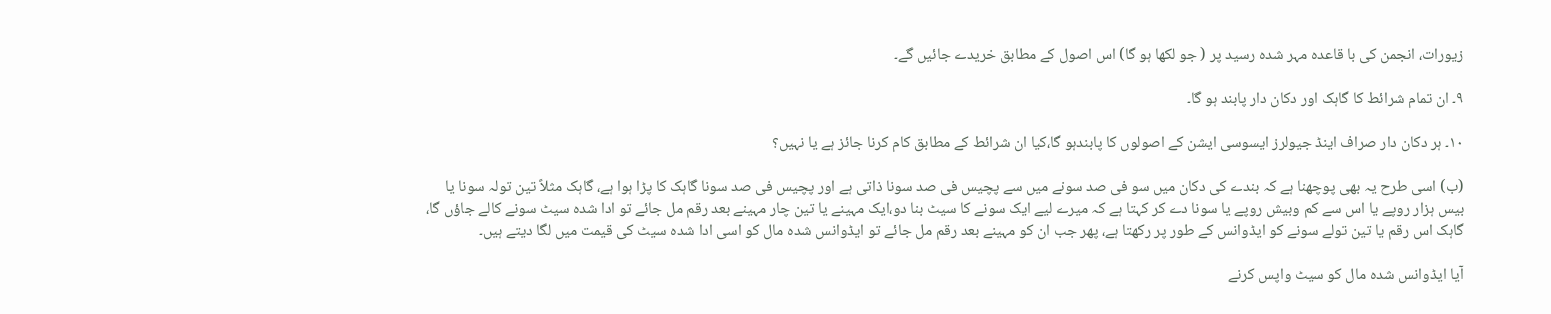زیورات، انجمن کی با قاعدہ مہر شدہ رسید پر ( جو لکھا ہو گا) اس اصول کے مطابق خریدے جائیں گے۔

۹۔ ان تمام شرائط کا گاہک اور دکان دار پابند ہو گا۔

۱۰۔ ہر دکان دار صراف اینڈ جیولرز ایسوسی ایشن کے اصولوں کا پابندہو گا،کیا ان شرائط کے مطابق کام کرنا جائز ہے یا نہیں؟

(ب) اسی طرح یہ بھی پوچھنا ہے کہ بندے کی دکان میں سو فی صد سونے میں سے پچیس فی صد سونا ذاتی ہے اور پچیس فی صد سونا گاہک کا پڑا ہوا ہے، گاہک مثلاً تین تولہ سونا یا بیس ہزار روپے یا اس سے کم وبیش روپے یا سونا دے کر کہتا ہے کہ میرے لیے ایک سونے کا سیٹ بنا دو،ایک مہینے یا تین چار مہینے بعد رقم مل جائے تو ادا شدہ سیٹ سونے کالے جاؤں گا، گاہک اس رقم یا تین تولے سونے کو ایڈوانس کے طور پر رکھتا ہے، پھر جب ان کو مہینے بعد رقم مل جائے تو ایڈوانس شدہ مال کو اسی ادا شدہ سیٹ کی قیمت میں لگا دیتے ہیں۔

آیا ایڈوانس شدہ مال کو سیٹ واپس کرنے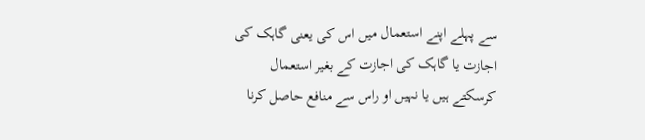سے پہلے اپنے استعمال میں اس کی یعنی گاہک کی اجازت یا گاہک کی اجازت کے بغیر استعمال کرسکتے ہیں یا نہیں او راس سے منافع حاصل کرنا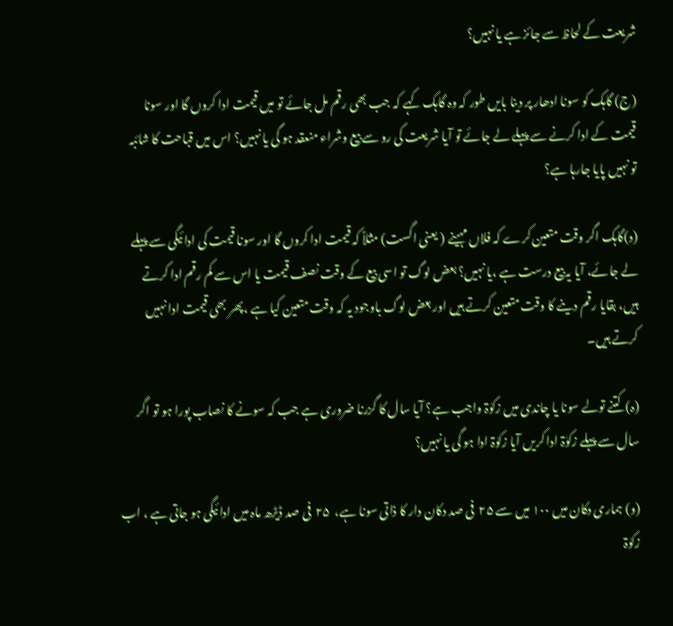شریعت کے لحاظ سے جائز ہے یا نہیں؟

(ج) گاہک کو سونا ادھار پر دینا بایں طور کہ وہ گاہک کہے کہ جب بھی رقم مل جائے تو میں قیمت ادا کروں گا اور سونا قیمت کے ادا کرنے سے پہلے لے جائے تو آیا شریعت کی رو سے بیع وشراء منعقد ہو گی یا نہیں؟ اس میں قباحت کا شائبہ تو نہیں پایا جارہا ہے؟

(د)گاہک اگر وقت متعین کرے کہ فلاں مہینے ( یعنی اگست) مثلاً کہ قیمت ادا کروں گا اور سونا قیمت کی ادائیگی سے پہلے لے جائے، آیا یہ بیع درست ہے ،یا نہیں؟ بعض لوگ تو اسی بیع کے وقت نصف قیمت یا اس سے کم رقم ادا کرتے ہیں، بقایا رقم دینے کا وقت متعین کرتے ہیں اور بعض لوگ باوجود یہ کہ وقت متعین کیا ہے ،پھر بھی قیمت ادا نہیں کرتے ہیں۔

(ہ) کتنے تولے سونا یا چاندی میں زکوٰۃ واجب ہے؟ آیا سال کا گزرنا ضروری ہے جب کہ سونے کا نصاب پورا ہو تو اگر سال سے پہلے زکوٰۃ ادا کریں آیا زکوٰۃ ادا ہو گی یا نہیں؟

(و) ہماری دکان میں ۱۰۰ میں سے ۲۵  فی صد دکان دار کا ذاتی سونا ہے،  ۲۵  فی صد ڈیڑھ ماہ میں ادائیگی ہو جاتی ہے ، اب زکوٰۃ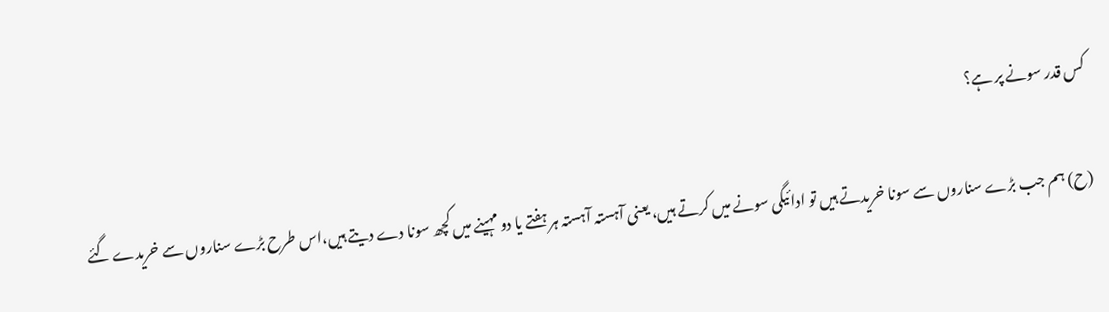کس قدر سونے پر ہے؟

(ح) ہم جب بڑے سناروں سے سونا خریدتے ہیں تو ادائیگی سونے میں کرتے ہیں، یعنی آہستہ آہستہ ہر ہفتے یا دو مہینے میں کچھ سونا دے دیتے ہیں،اس طرح بڑے سناروں سے خریدے گئے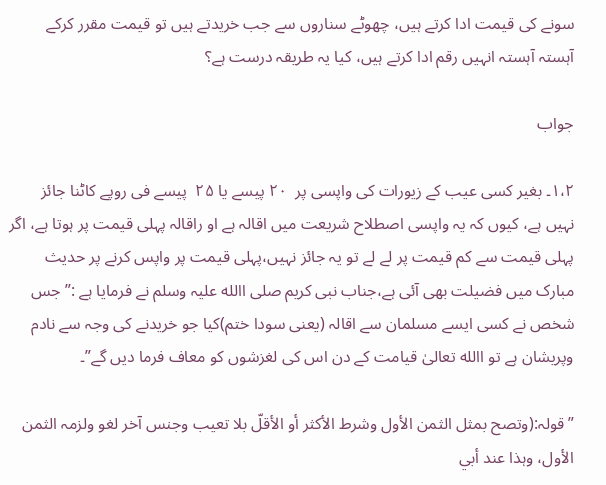سونے کی قیمت ادا کرتے ہیں، چھوٹے سناروں سے جب خریدتے ہیں تو قیمت مقرر کرکے آہستہ آہستہ انہیں رقم ادا کرتے ہیں، کیا یہ طریقہ درست ہے؟

جواب

۱،۲۔ بغیر کسی عیب کے زیورات کی واپسی پر  ۲۰ پیسے یا ۲۵  پیسے فی روپے کاٹنا جائز نہیں ہے، کیوں کہ یہ واپسی اصطلاح شریعت میں اقالہ ہے او راقالہ پہلی قیمت پر ہوتا ہے، اگر پہلی قیمت سے کم قیمت پر لے لے تو یہ جائز نہیں،پہلی قیمت پر واپس کرنے پر حدیث مبارک میں فضیلت بھی آئی ہے،جناب نبی کریم صلی االله علیہ وسلم نے فرمایا ہے :”جس شخص نے کسی ایسے مسلمان سے اقالہ (یعنی سودا ختم)کیا جو خریدنے کی وجہ سے نادم وپریشان ہے تو االله تعالیٰ قیامت کے دن اس کی لغزشوں کو معاف فرما دیں گے”۔

”قولہ:(وتصح بمثل الثمن الأول وشرط الأکثر أو الأقلّ بلا تعیب وجنس آخر لغو ولزمہ الثمن الأول، وہذا عند أبي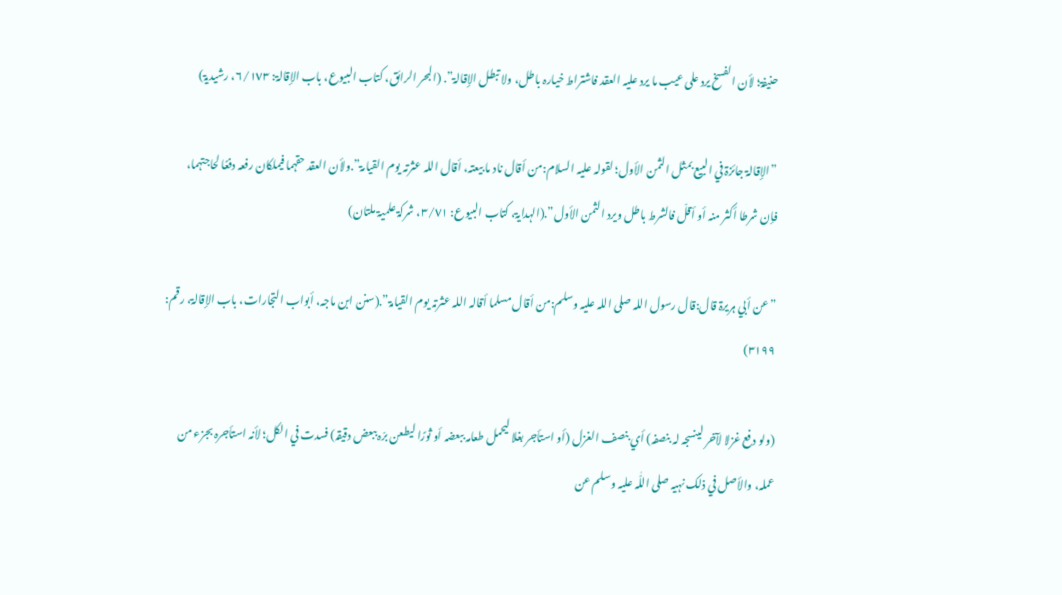حنیفۃ؛ لأن الفسخ یرد علی عیب ما یرد علیہ العقد فاشتراط خیارہ باطل، ولا تبطل الإقالۃ”. (البحر الرائق، کتاب البیوع، باب الإقالۃ: ٦/١٧٣، رشیدیۃ)

”الإقالۃ جائزۃ في البیع بمثل الثمن الأول؛ لقولہ علیہ السلام:من أقال ناد ما بیعتہ، أقال اللہ عثرتہ یوم القیامۃ”.ولأن العقد حقہما فیملکان رفعہ دفعًا لحاجتہما، فإن شرطا أکثر منہ أو أقلّ فالشرط باطل ویرد الثمن الأول”.(الہدایۃ، کتاب البیوع: ٣/٧١، شرکۃ علمیۃ ملتان)

”عن أبي ہریرۃ قال:قال رسول اللہ صلی اللہ علیہ وسلم:من أقال مسلما أقالہ اللہ عثرتہ یوم القیامۃ”.(سنن ابن ماجہ، أبواب التجارات، باب الإقالۃ، رقم: ٣١٩٩)

(ولو دفع غزلا لآخر لینسجہ لہ بنصفہ) أي بنصف الغزل (أو استأجر بغلا لیحمل طعامہ ببعضہ أو ثورًا لیطعن برّہ ببعض دقیقہ) فسدت في الکل؛ لأنہ استأجرہ بجزء من عملہ، والأصل في ذلک نہیہ صلی اللّٰہ علیہ وسلم عن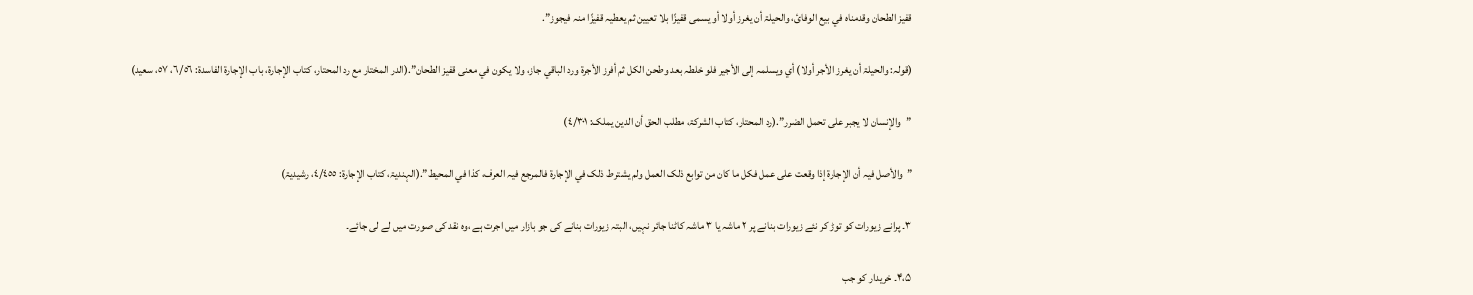قفیز الطحان وقدمناہ في بیع الوفائ، والحیلۃ أن یغرز أولا أو یسمی قفیزًا بلا تعیین ثم یعطیہ قفیزًا منہ فیجوز”.

(قولہ: والحیلۃ أن یغرز الأجر أولا) أي ویسلمہ إلی الأجیر فلو خلطہ بعد وطحن الکل ثم أفرز الأجرۃ ورد الباقي جاز، ولا یکون في معنی قفیز الطحان”.(الدر المختار مع رد المحتار، کتاب الإجارۃ، باب الإجارۃ الفاسدۃ: ٦/٥٦، ٥٧، سعید)

”والإنسان لا یجبر علی تحمل الضرر”.(رد المحتار، کتاب الشرکۃ، مطلب الحق أن الدین یملک: ٤/٣٠١)

”والأصل فیہ أن الإجارۃ إذا وقعت علی عمل فکل ما کان من توابع ذلک العمل ولم یشترط ذلک في الإجارۃ فالمرجع فیہ العرف، کذا في المحیط”.(الہندیۃ، کتاب الإجارۃ: ٤/٤٥٥، رشیدیۃ)

۳۔ پرانے زیورات کو توڑ کر نئے زیورات بنانے پر ۲ ماشہ یا ۳ ماشہ کاٹنا جائر نہیں، البتہ زیورات بنانے کی جو بازار میں اجرت ہے ،وہ نقد کی صورت میں لے لی جائے۔

۴،۵۔ خریدار کو جب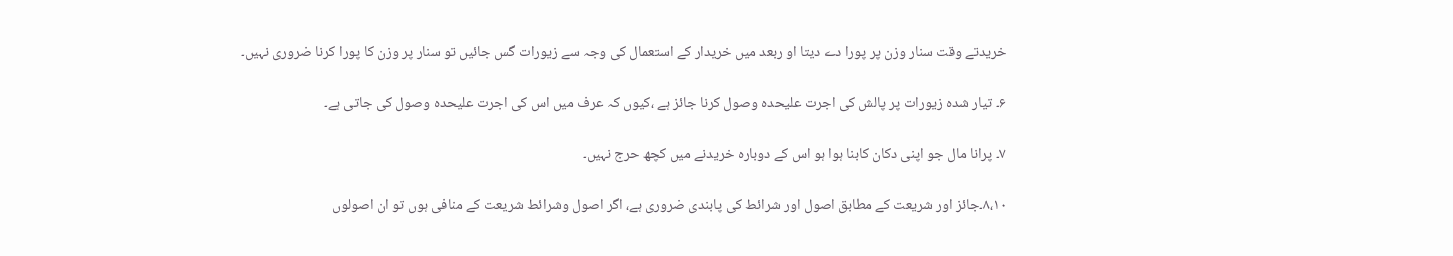خریدتے وقت سنار وزن پر پورا دے دیتا او ربعد میں خریدار کے استعمال کی وجہ سے زیورات گس جائیں تو سنار پر وزن کا پورا کرنا ضروری نہیں۔

۶۔ تیار شدہ زیورات پر پالش کی اجرت علیحدہ وصول کرنا جائز ہے ،کیوں کہ عرف میں اس کی اجرت علیحدہ وصول کی جاتی ہے۔

۷۔ پرانا مال جو اپنی دکان کابنا ہوا ہو اس کے دوبارہ خریدنے میں کچھ حرج نہیں۔

۸،۱۰۔جائز اور شریعت کے مطابق اصول اور شرائط کی پابندی ضروری ہے، اگر اصول وشرائط شریعت کے منافی ہوں تو ان اصولوں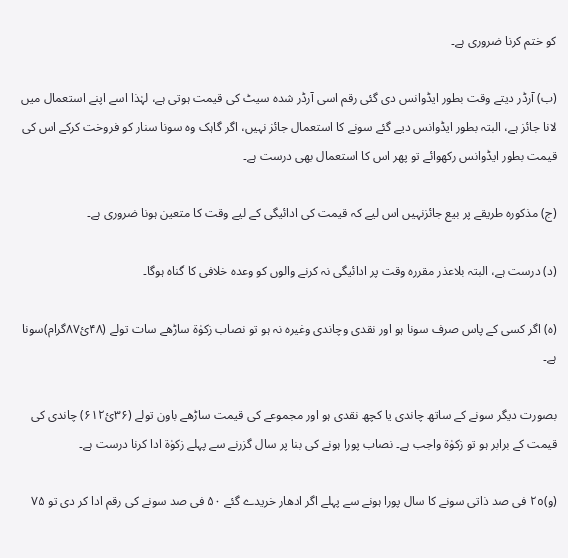کو ختم کرنا ضروری ہے۔

(ب) آرڈر دیتے وقت بطور ایڈوانس دی گئی رقم اسی آرڈر شدہ سیٹ کی قیمت ہوتی ہے، لہٰذا اسے اپنے استعمال میں لانا جائز ہے، البتہ بطور ایڈوانس دیے گئے سونے کا استعمال جائز نہیں، اگر گاہک وہ سونا سنار کو فروخت کرکے اس کی قیمت بطور ایڈوانس رکھوائے تو پھر اس کا استعمال بھی درست ہے۔

(ج) مذکورہ طریقے پر بیع جائزنہیں اس لیے کہ قیمت کی ادائیگی کے لیے وقت کا متعین ہونا ضروری ہے۔

(د) درست ہے، البتہ بلاعذر مقررہ وقت پر ادائیگی نہ کرنے والوں کو وعدہ خلافی کا گناہ ہوگا۔

(ہ) اگر کسی کے پاس صرف سونا ہو اور نقدی وچاندی وغیرہ نہ ہو تو نصاب زکوٰۃ ساڑھے سات تولے (۴۸ئ۸۷گرام)سونا ہے۔

بصورت دیگر سونے کے ساتھ چاندی یا کچھ نقدی ہو اور مجموعے کی قیمت ساڑھے باون تولے (۳۶ئ۶۱۲) چاندی کی قیمت کے برابر ہو تو زکوٰۃ واجب ہے۔ نصاب پورا ہونے کی بنا پر سال گزرنے سے پہلے زکوٰۃ ادا کرنا درست ہے۔

(و)٢٥ فی صد ذاتی سونے کا سال پورا ہونے سے پہلے اگر ادھار خریدے گئے ۵۰ فی صد سونے کی رقم ادا کر دی تو ۷۵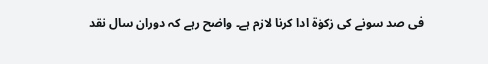فی صد سونے کی زکوٰۃ ادا کرنا لازم ہے۔ واضح رہے کہ دوران سال نقد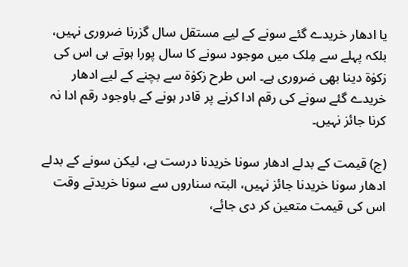یا ادھار خریدے گئے سونے کے لیے مستقل سال گزرنا ضروری نہیں، بلکہ پہلے سے مِلک میں موجود سونے کا سال پورا ہوتے ہی اس کی زکوٰۃ دینا بھی ضروری ہے۔ اس طرح زکوٰۃ سے بچنے کے لیے ادھار خریدے گئے سونے کی رقم ادا کرنے پر قادر ہونے کے باوجود رقم ادا نہ کرنا جائز نہیں۔

(ج) قیمت کے بدلے ادھار سونا خریدنا درست ہے، لیکن سونے کے بدلے ادھار سونا خریدنا جائز نہیں، البتہ سناروں سے سونا خریدتے وقت اس کی قیمت متعین کر دی جائے،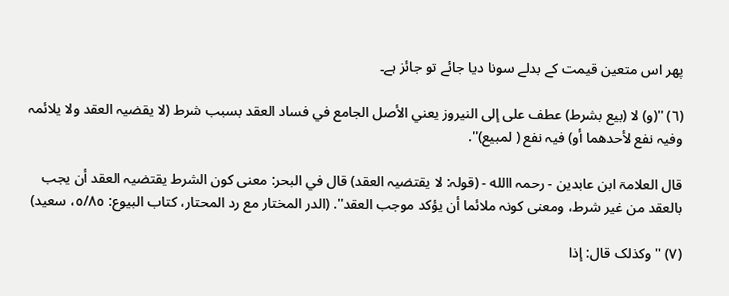پھر اس متعین قیمت کے بدلے سونا دیا جائے تو جائز ہے۔

(٦) ''(و) لا (بیع بشرط) عطف علی إلی النیروز یعني الأصل الجامع في فساد العقد بسبب شرط (لا یقضیہ العقد ولا یلائمہ وفیہ نفع لأحدھما أو) فیہ نفع ( لمبیع)''.

قال العلامۃ ابن عابدین - رحمہ االله - (قولہ: لا یقتضیہ العقد) قال في البحر: معنی کون الشرط یقتضیہ العقد أن یجب بالعقد من غیر شرط، ومعنی کونہ ملائما أن یؤکد موجب العقد''. (الدر المختار مع رد المحتار، کتاب البیوع: ٥/٨٥، سعید)

(٧) ''وکذلک قال: إذا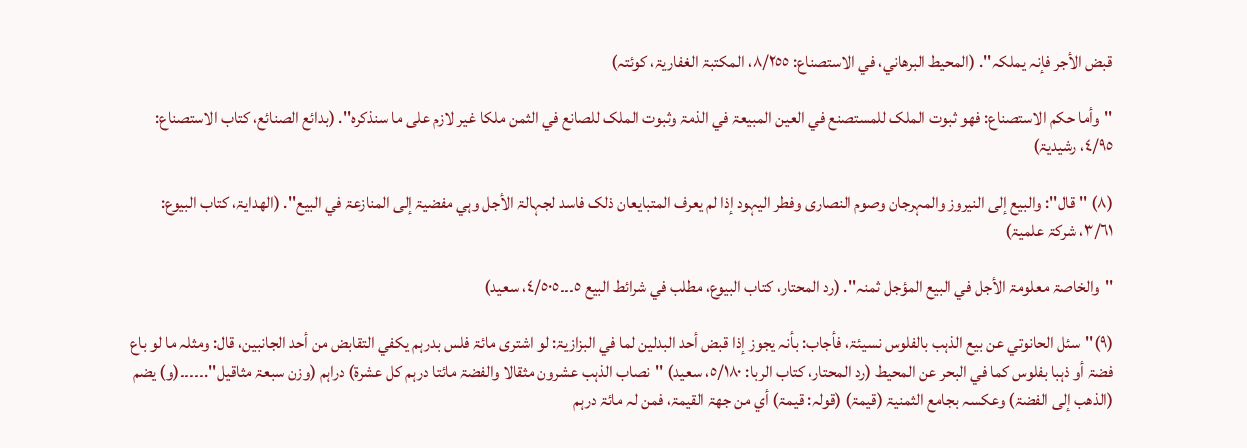قبض الأجر فإنہ یملکہ''. (المحیط البرھاني، في الاستصناع: ٨/٢٥٥، المکتبۃ الغفاریۃ، کوئتہ)

''وأما حکم الاستصناع: فھو ثبوت الملک للمستصنع في العین المبیعۃ في الذمۃ وثبوت الملک للصانع في الثمن ملکا غیر لازم علی ما سنذکرہ''. (بدائع الصنائع، کتاب الاستصناع: ٤/٩٥، رشیدیۃ)

(٨) ''قال'': والبیع إلی النیروز والمہرجان وصوم النصاری وفطر الیہود إذا لم یعرف المتبایعان ذلک فاسد لجہالۃ الأجل وہي مفضیۃ إلی المنازعۃ في البیع''. (الھدایۃ، کتاب البیوع: ٣/٦١، شرکۃ علمیۃ)

''والخاصۃ معلومۃ الأجل في البیع المؤجل ثمنہ''. (رد المحتار، کتاب البیوع، مطلب في شرائط البیع ٥۔۔۔٤/٥٠٥، سعید)

(٩)''سئل الحانوتي عن بیع الذہب بالفلوس نسیئۃ، فأجاب: بأنہ یجوز إذا قبض أحد البدلین لما في البزازیۃ: لو اشتری مائۃ فلس بدرہم یکفي التقابض من أحد الجانبین، قال: ومثلہ ما لو باع فضۃ أو ذہبا بفلوس کما في البحر عن المحیط (رد المحتار، کتاب الربا: ٥/١٨٠، سعید) ''نصاب الذہب عشرون مثقالا والفضۃ مائتا درہم کل عشرۃ) دراہم (وزن سبعۃ مثاقیل''.۔۔۔۔۔(و) یضم (الذھب إلی الفضۃ) وعکسہ بجامع الثمنیۃ (قیمۃ) (قولہ: قیمۃ) أي من جھۃ القیمۃ، فمن لہ مائۃ درہم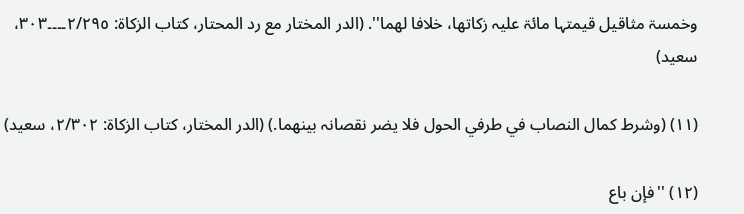وخمسۃ مثاقیل قیمتہا مائۃ علیہ زکاتھا، خلافا لھما''. (الدر المختار مع رد المحتار، کتاب الزکاۃ: ٢/٢٩٥۔۔۔۔٣٠٣، سعید)

(١١) (وشرط کمال النصاب في طرفي الحول فلا یضر نقصانہ بینھما.) (الدر المختار، کتاب الزکاۃ: ٢/٣٠٢، سعید)

(١٢) ''فإن باع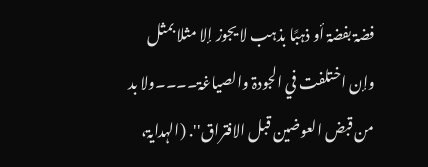فضۃ بفضۃ أو ذہبًا بذہب لا یجوز إلا مثلا بمثل وإن اختلفت في الجودۃ والصیاغۃ۔۔۔۔ولا بد من قبض العوضین قبل الافتراق''. (الہدایۃ،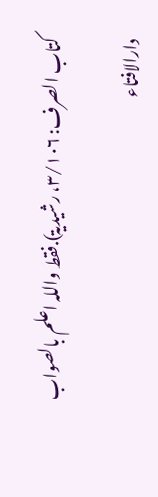کتاب الصرف: ٣/١٠٦، رشیدیۃ).فقط واللہ اعلم بالصواب

دارالافتاء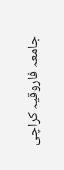جامعہ فاروقیہ کراچی